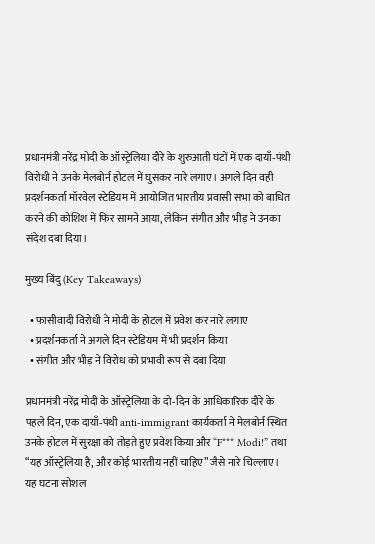प्रधानमंत्री नरेंद्र मोदी के ऑस्ट्रेलिया दौरे के शुरुआती घंटों में एक दायाँ‑पंथी विरोधी ने उनके मेलबोर्न होटल में घुसकर नारे लगाए। अगले दिन वही प्रदर्शनकर्ता मॉरवेल स्टेडियम में आयोजित भारतीय प्रवासी सभा को बाधित करने की कोशिश में फिर सामने आया, लेकिन संगीत और भीड़ ने उनका संदेश दबा दिया।

मुख्य बिंदु (Key Takeaways)

  • फासीवादी विरोधी ने मोदी के होटल में प्रवेश कर नारे लगाए
  • प्रदर्शनकर्ता ने अगले दिन स्टेडियम में भी प्रदर्शन किया
  • संगीत और भीड़ ने विरोध को प्रभावी रूप से दबा दिया

प्रधानमंत्री नरेंद्र मोदी के ऑस्ट्रेलिया के दो‑दिन के आधिकारिक दौरे के पहले दिन, एक दायाँ‑पंथी anti‑immigrant कार्यकर्ता ने मेलबोर्न स्थित उनके होटल में सुरक्षा को तोड़ते हुए प्रवेश किया और “F*** Modi!” तथा “यह ऑस्ट्रेलिया है, और कोई भारतीय नहीं चाहिए” जैसे नारे चिल्लाए। यह घटना सोशल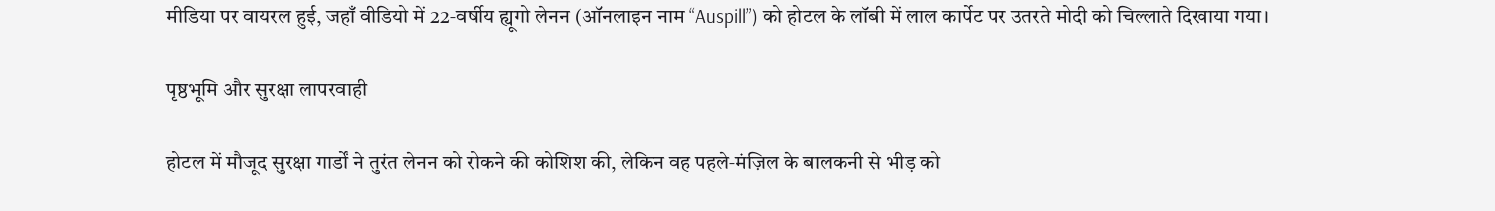मीडिया पर वायरल हुई, जहाँ वीडियो में 22‑वर्षीय ह्यूगो लेनन (ऑनलाइन नाम “Auspill”) को होटल के लॉबी में लाल कार्पेट पर उतरते मोदी को चिल्लाते दिखाया गया।

पृष्ठभूमि और सुरक्षा लापरवाही

होटल में मौजूद सुरक्षा गार्डों ने तुरंत लेनन को रोकने की कोशिश की, लेकिन वह पहले‑मंज़िल के बालकनी से भीड़ को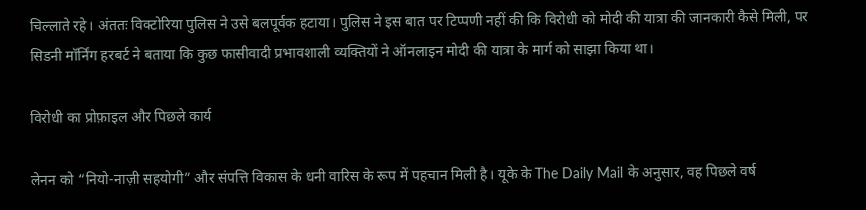चिल्लाते रहे। अंततः विक्टोरिया पुलिस ने उसे बलपूर्वक हटाया। पुलिस ने इस बात पर टिप्पणी नहीं की कि विरोधी को मोदी की यात्रा की जानकारी कैसे मिली, पर सिडनी मॉर्निंग हरबर्ट ने बताया कि कुछ फासीवादी प्रभावशाली व्यक्तियों ने ऑनलाइन मोदी की यात्रा के मार्ग को साझा किया था।

विरोधी का प्रोफ़ाइल और पिछले कार्य

लेनन को “नियो‑नाज़ी सहयोगी” और संपत्ति विकास के धनी वारिस के रूप में पहचान मिली है। यूके के The Daily Mail के अनुसार, वह पिछले वर्ष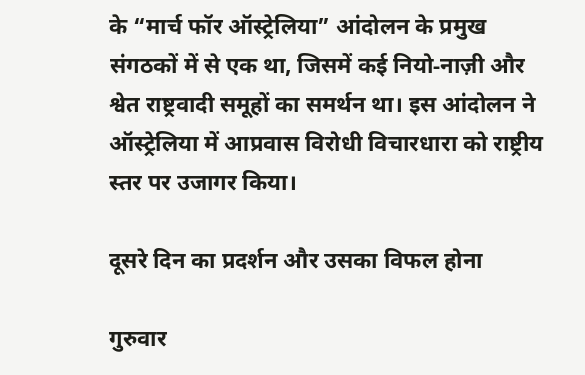के “मार्च फॉर ऑस्ट्रेलिया” आंदोलन के प्रमुख संगठकों में से एक था, जिसमें कई नियो‑नाज़ी और श्वेत राष्ट्रवादी समूहों का समर्थन था। इस आंदोलन ने ऑस्ट्रेलिया में आप्रवास विरोधी विचारधारा को राष्ट्रीय स्तर पर उजागर किया।

दूसरे दिन का प्रदर्शन और उसका विफल होना

गुरुवार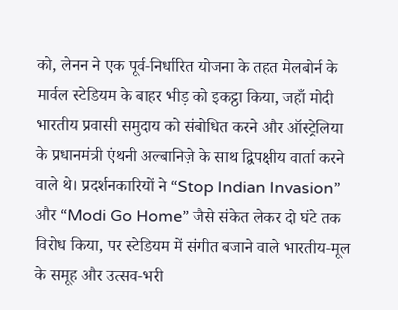को, लेनन ने एक पूर्व‑निर्धारित योजना के तहत मेलबोर्न के मार्वल स्टेडियम के बाहर भीड़ को इकट्ठा किया, जहाँ मोदी भारतीय प्रवासी समुदाय को संबोधित करने और ऑस्ट्रेलिया के प्रधानमंत्री एंथनी अल्बानिज़े के साथ द्विपक्षीय वार्ता करने वाले थे। प्रदर्शनकारियों ने “Stop Indian Invasion” और “Modi Go Home” जैसे संकेत लेकर दो घंटे तक विरोध किया, पर स्टेडियम में संगीत बजाने वाले भारतीय‑मूल के समूह और उत्सव‑भरी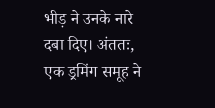भीड़ ने उनके नारे दबा दिए। अंततः, एक ड्रमिंग समूह ने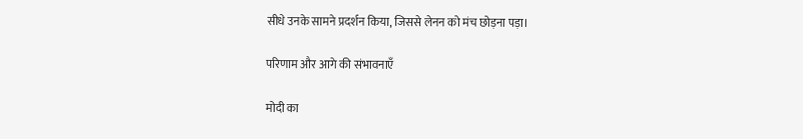सीधे उनके सामने प्रदर्शन किया, जिससे लेनन को मंच छोड़ना पड़ा।

परिणाम और आगे की संभावनाएँ

मोदी का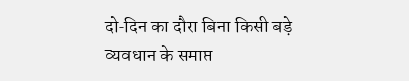दो‑दिन का दौरा बिना किसी बड़े व्यवधान के समाप्त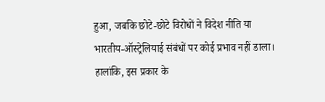हुआ, जबकि छोटे‑छोटे विरोधों ने विदेश नीति या भारतीय‑ऑस्ट्रेलियाई संबंधों पर कोई प्रभाव नहीं डाला। हालांकि, इस प्रकार के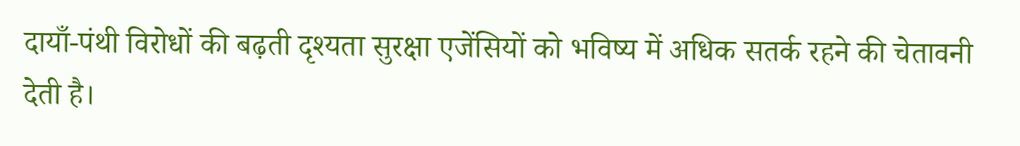दायाँ‑पंथी विरोधों की बढ़ती दृश्यता सुरक्षा एजेंसियों को भविष्य में अधिक सतर्क रहने की चेतावनी देती है।